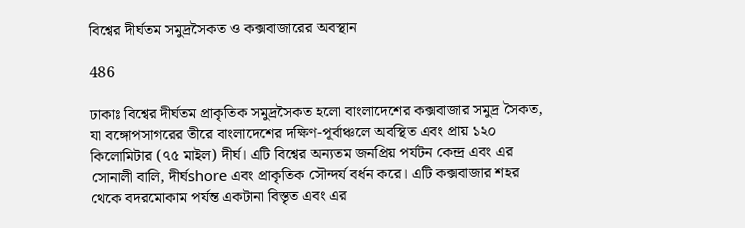বিশ্বের দীর্ঘতম সমুদ্রসৈকত ও কক্সবাজারের অবস্থান

486

ঢাকাঃ বিশ্বের দীর্ঘতম প্রাকৃতিক সমুদ্রসৈকত হলো বাংলাদেশের কক্সবাজার সমুদ্র সৈকত, যা বঙ্গোপসাগরের তীরে বাংলাদেশের দক্ষিণ-পূর্বাঞ্চলে অবস্থিত এবং প্রায় ১২০ কিলোমিটার (৭৫ মাইল) দীর্ঘ। এটি বিশ্বের অন্যতম জনপ্রিয় পর্যটন কেন্দ্র এবং এর সোনালী বালি, দীর্ঘshore এবং প্রাকৃতিক সৌন্দর্য বর্ধন করে। এটি কক্সবাজার শহর থেকে বদরমোকাম পর্যন্ত একটানা বিস্তৃত এবং এর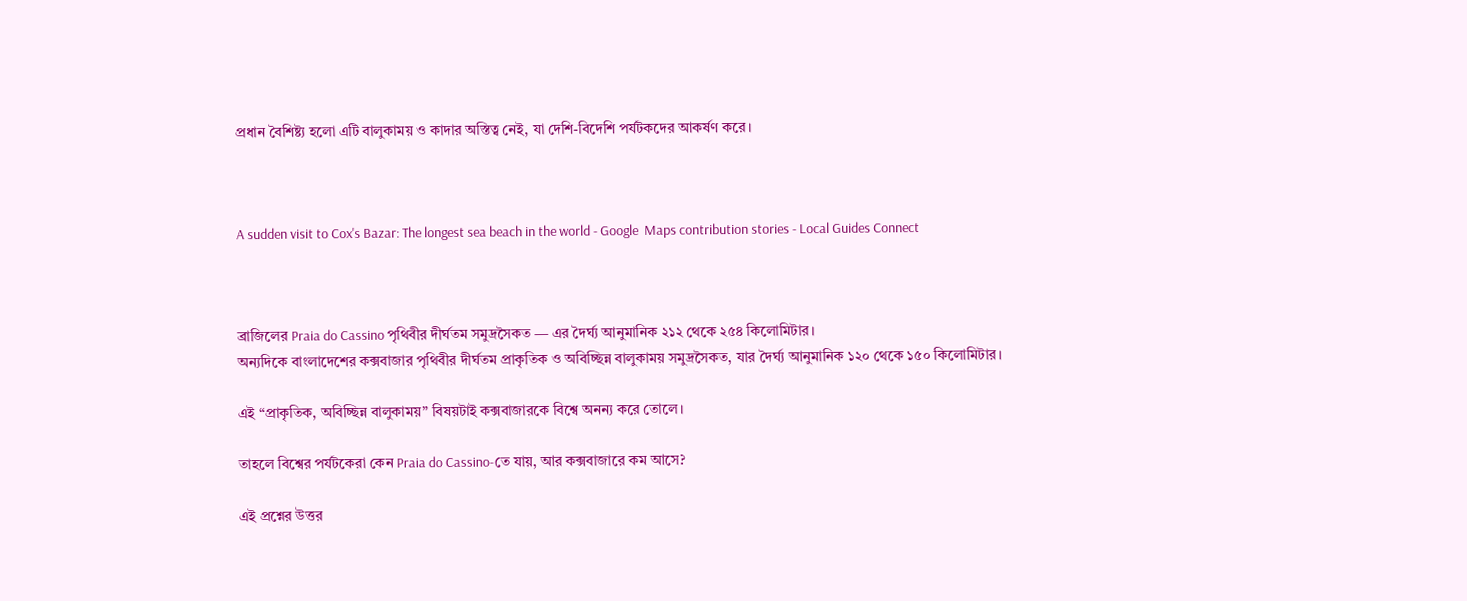প্রধান বৈশিষ্ট্য হলো এটি বালুকাময় ও কাদার অস্তিত্ব নেই, যা দেশি-বিদেশি পর্যটকদের আকর্ষণ করে।



A sudden visit to Cox's Bazar: The longest sea beach in the world - Google  Maps contribution stories - Local Guides Connect



ব্রাজিলের Praia do Cassino পৃথিবীর দীর্ঘতম সমুদ্রসৈকত — এর দৈর্ঘ্য আনুমানিক ২১২ থেকে ২৫৪ কিলোমিটার।
অন্যদিকে বাংলাদেশের কক্সবাজার পৃথিবীর দীর্ঘতম প্রাকৃতিক ও অবিচ্ছিন্ন বালুকাময় সমুদ্রসৈকত, যার দৈর্ঘ্য আনুমানিক ১২০ থেকে ১৫০ কিলোমিটার।

এই “প্রাকৃতিক, অবিচ্ছিন্ন বালুকাময়” বিষয়টাই কক্সবাজারকে বিশ্বে অনন্য করে তোলে।

তাহলে বিশ্বের পর্যটকেরা কেন Praia do Cassino-তে যায়, আর কক্সবাজারে কম আসে?

এই প্রশ্নের উত্তর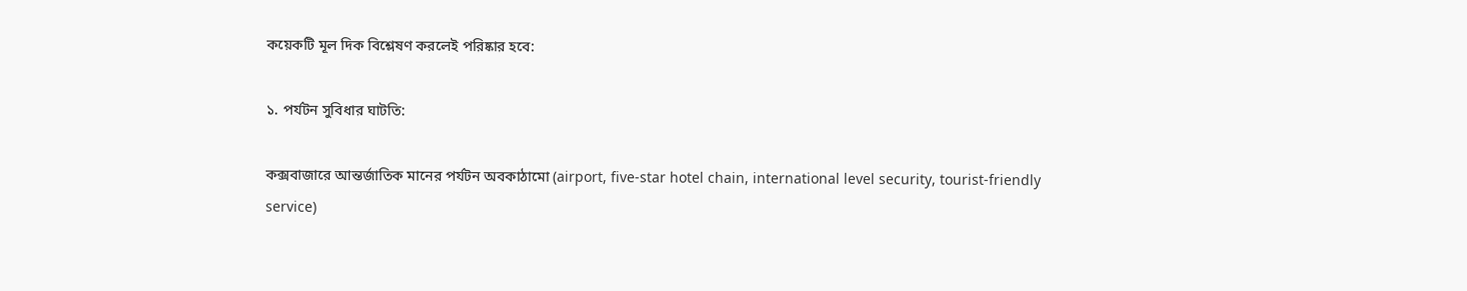কয়েকটি মূল দিক বিশ্লেষণ করলেই পরিষ্কার হবে:

১. পর্যটন সুবিধার ঘাটতি:

কক্সবাজারে আন্তর্জাতিক মানের পর্যটন অবকাঠামো (airport, five-star hotel chain, international level security, tourist-friendly service)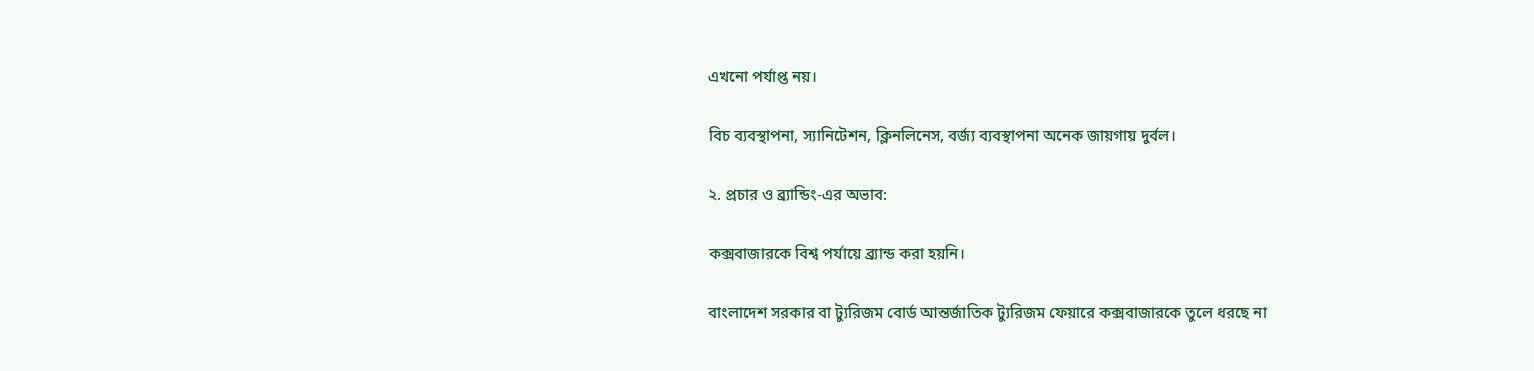এখনো পর্যাপ্ত নয়।

বিচ ব্যবস্থাপনা, স্যানিটেশন, ক্লিনলিনেস, বর্জ্য ব্যবস্থাপনা অনেক জায়গায় দুর্বল।

২. প্রচার ও ব্র্যান্ডিং-এর অভাব:

কক্সবাজারকে বিশ্ব পর্যায়ে ব্র্যান্ড করা হয়নি।

বাংলাদেশ সরকার বা ট্যুরিজম বোর্ড আন্তর্জাতিক ট্যুরিজম ফেয়ারে কক্সবাজারকে তুলে ধরছে না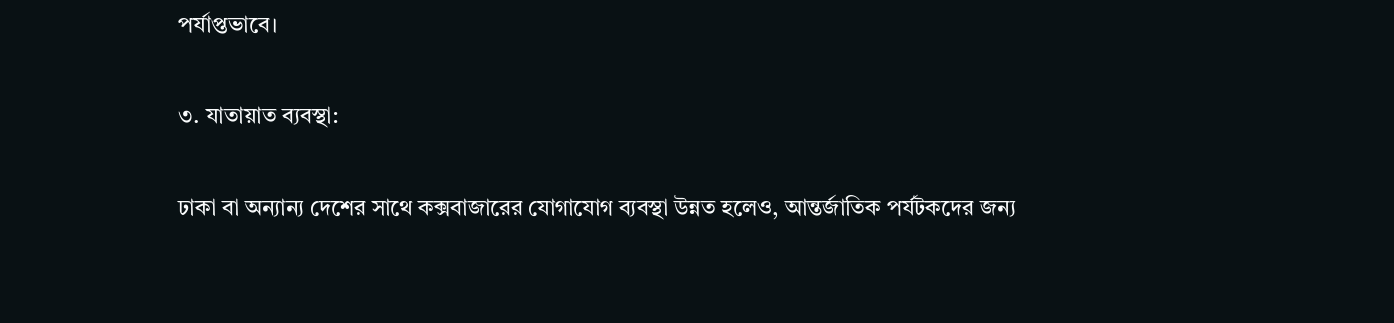পর্যাপ্তভাবে।

৩. যাতায়াত ব্যবস্থা:

ঢাকা বা অন্যান্য দেশের সাথে কক্সবাজারের যোগাযোগ ব্যবস্থা উন্নত হলেও, আন্তর্জাতিক পর্যটকদের জন্য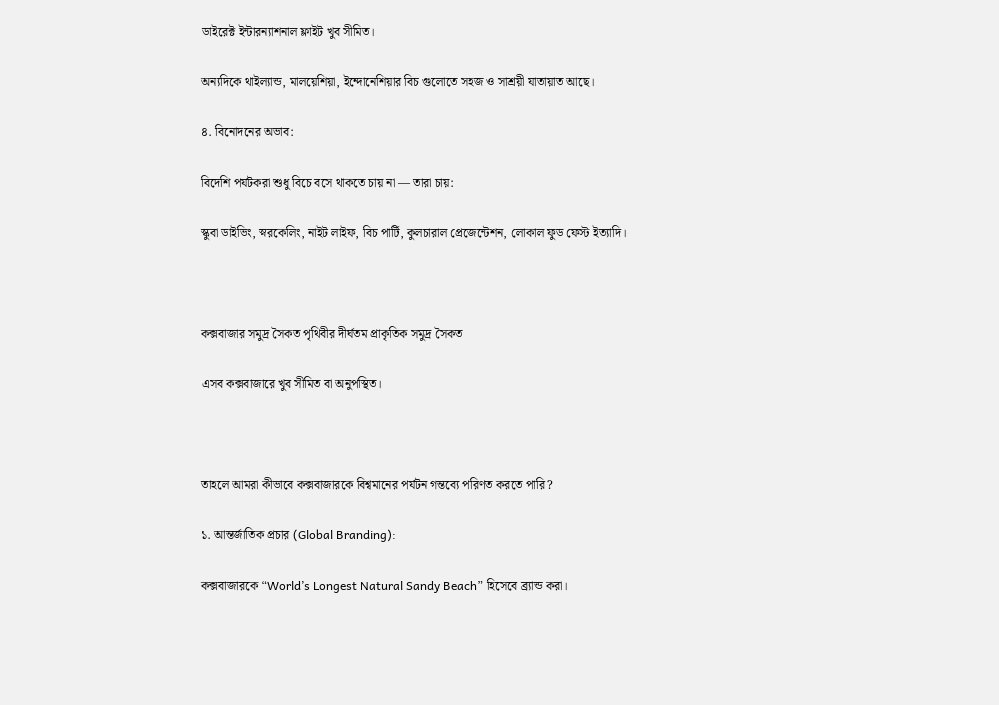ডাইরেক্ট ইন্টারন্যাশনাল ফ্লাইট খুব সীমিত।

অন্যদিকে থাইল্যান্ড, মালয়েশিয়া, ইন্দোনেশিয়ার বিচ গুলোতে সহজ ও সাশ্রয়ী যাতায়াত আছে।

৪. বিনোদনের অভাব:

বিদেশি পর্যটকরা শুধু বিচে বসে থাকতে চায় না — তারা চায়:

স্কুবা ডাইভিং, স্নরকেলিং, নাইট লাইফ, বিচ পার্টি, কুলচারাল প্রেজেন্টেশন, লোকাল ফুড ফেস্ট ইত্যাদি।



কক্সবাজার সমুদ্র সৈকত পৃথিবীর দীর্ঘতম প্রাকৃতিক সমুদ্র সৈকত

এসব কক্সবাজারে খুব সীমিত বা অনুপস্থিত।



তাহলে আমরা কীভাবে কক্সবাজারকে বিশ্বমানের পর্যটন গন্তব্যে পরিণত করতে পারি?

১. আন্তর্জাতিক প্রচার (Global Branding):

কক্সবাজারকে “World’s Longest Natural Sandy Beach” হিসেবে ব্র্যান্ড করা।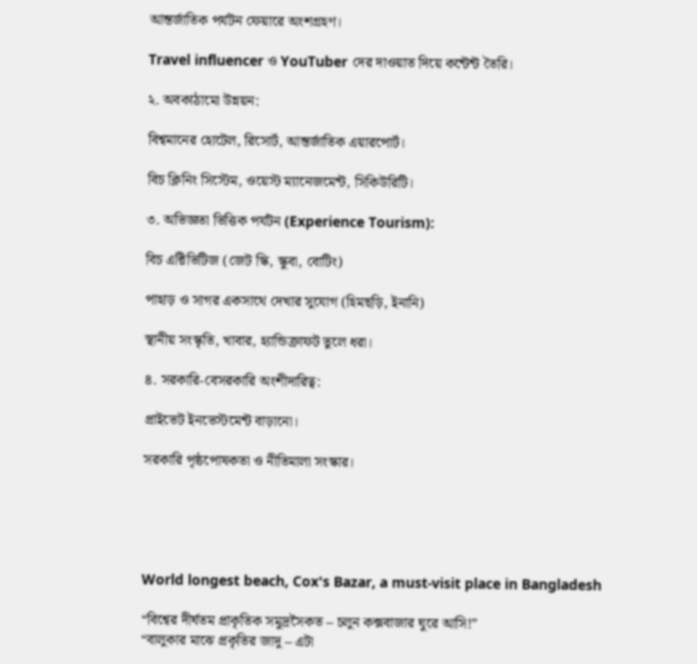আন্তর্জাতিক পর্যটন ফেয়ারে অংশগ্রহণ।

Travel influencer ও YouTuber দের দাওয়াত দিয়ে কন্টেন্ট তৈরি।

২. অবকাঠামো উন্নয়ন:

বিশ্বমানের হোটেল, রিসোর্ট, আন্তর্জাতিক এয়ারপোর্ট।

বিচ ক্লিনিং সিস্টেম, ওয়েস্ট ম্যানেজমেন্ট, সিকিউরিটি।

৩. অভিজ্ঞতা ভিত্তিক পর্যটন (Experience Tourism):

বিচ এক্টিভিটিজ (জেট স্কি, স্কুবা, বোটিং)

পাহাড় ও সাগর একসাথে দেখার সুযোগ (হিমছড়ি, ইনানি)

স্থানীয় সংস্কৃতি, খাবার, হ্যান্ডিক্রাফট তুলে ধরা।

৪. সরকারি-বেসরকারি অংশীদারিত্ব:

প্রাইভেট ইনভেস্টমেন্ট বাড়ানো।

সরকারি পৃষ্ঠপোষকতা ও নীতিমালা সংস্কার।





World longest beach, Cox's Bazar, a must-visit place in Bangladesh

“বিশ্বের দীর্ঘতম প্রাকৃতিক সমুদ্রসৈকত – চলুন কক্সবাজার ঘুরে আসি!”
“বালুকার মাঝে প্রকৃতির জাদু – এটা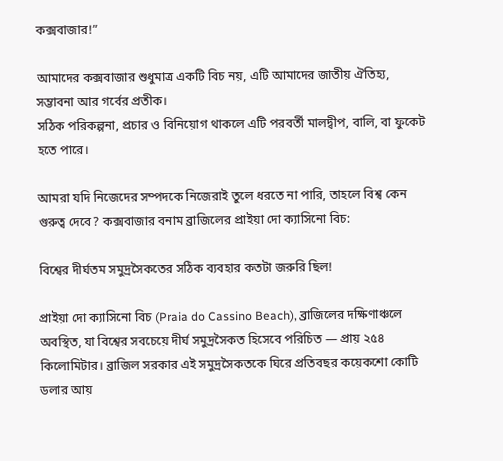কক্সবাজার!”

আমাদের কক্সবাজার শুধুমাত্র একটি বিচ নয়, এটি আমাদের জাতীয় ঐতিহ্য, সম্ভাবনা আর গর্বের প্রতীক।
সঠিক পরিকল্পনা, প্রচার ও বিনিয়োগ থাকলে এটি পরবর্তী মালদ্বীপ, বালি, বা ফুকেট হতে পারে।

আমরা যদি নিজেদের সম্পদকে নিজেরাই তুলে ধরতে না পারি, তাহলে বিশ্ব কেন গুরুত্ব দেবে? কক্সবাজার বনাম ব্রাজিলের প্রাইয়া দো ক্যাসিনো বিচ:

বিশ্বের দীর্ঘতম সমুদ্রসৈকতের সঠিক ব্যবহার কতটা জরুরি ছিল!

প্রাইয়া দো ক্যাসিনো বিচ (Praia do Cassino Beach), ব্রাজিলের দক্ষিণাঞ্চলে অবস্থিত, যা বিশ্বের সবচেয়ে দীর্ঘ সমুদ্রসৈকত হিসেবে পরিচিত — প্রায় ২৫৪ কিলোমিটার। ব্রাজিল সরকার এই সমুদ্রসৈকতকে ঘিরে প্রতিবছর কয়েকশো কোটি ডলার আয়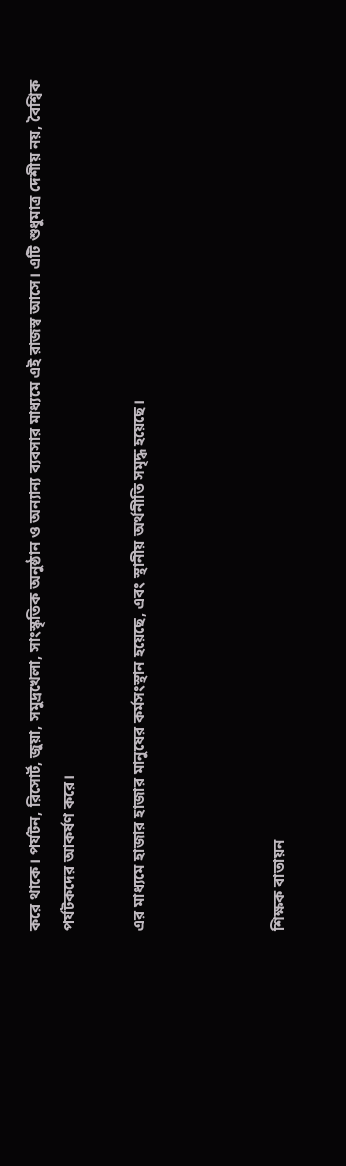করে থাকে। পর্যটন, রিসোর্ট, জুয়া, সমুদ্রখেলা, সাংস্কৃতিক অনুষ্ঠান ও অন্যান্য ব্যবসার মাধ্যমে এই রাজস্ব আসে। এটি শুধুমাত্র দেশীয় নয়, বৈশ্বিক পর্যটকদের আকর্ষণ করে।

এর মাধ্যমে হাজার হাজার মানুষের কর্মসংস্থান হয়েছে, এবং স্থানীয় অর্থনীতি সমৃদ্ধ হয়েছে।



শিক্ষক বাতায়ন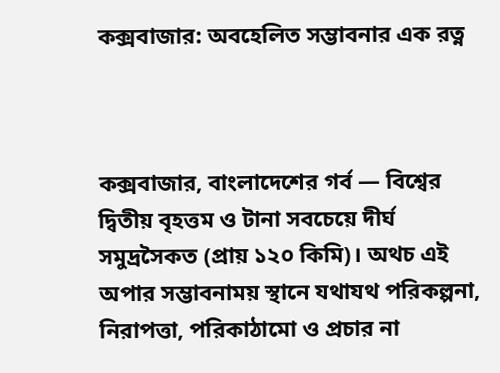কক্সবাজার: অবহেলিত সম্ভাবনার এক রত্ন



কক্সবাজার, বাংলাদেশের গর্ব — বিশ্বের দ্বিতীয় বৃহত্তম ও টানা সবচেয়ে দীর্ঘ সমুদ্রসৈকত (প্রায় ১২০ কিমি)। অথচ এই অপার সম্ভাবনাময় স্থানে যথাযথ পরিকল্পনা, নিরাপত্তা, পরিকাঠামো ও প্রচার না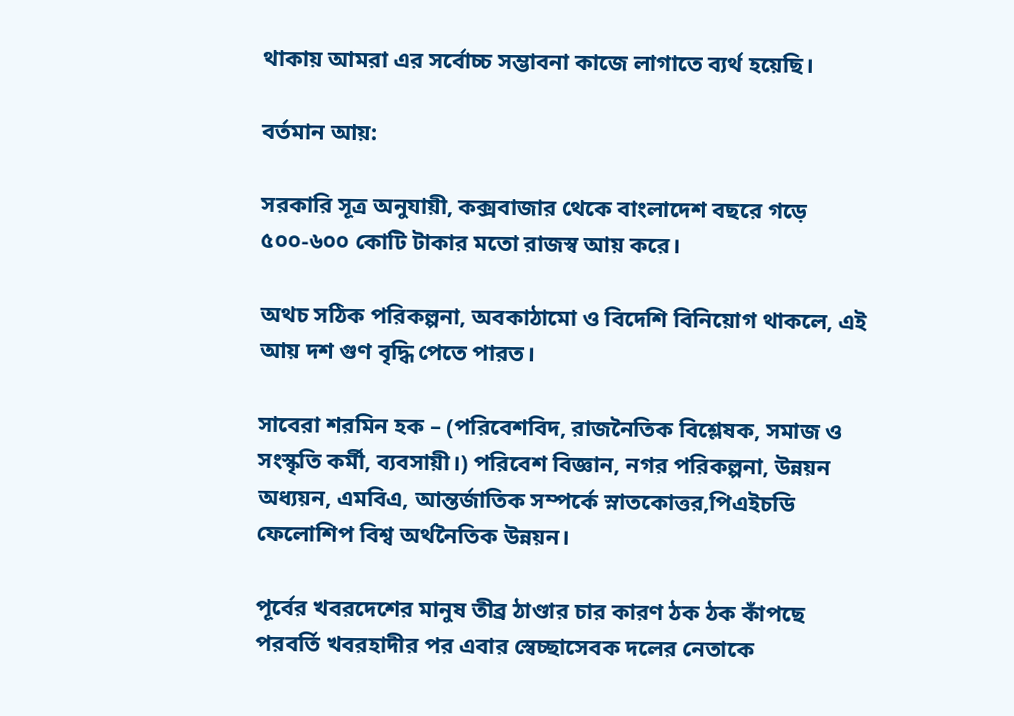থাকায় আমরা এর সর্বোচ্চ সম্ভাবনা কাজে লাগাতে ব্যর্থ হয়েছি।

বর্তমান আয়:

সরকারি সূত্র অনুযায়ী, কক্সবাজার থেকে বাংলাদেশ বছরে গড়ে ৫০০-৬০০ কোটি টাকার মতো রাজস্ব আয় করে।

অথচ সঠিক পরিকল্পনা, অবকাঠামো ও বিদেশি বিনিয়োগ থাকলে, এই আয় দশ গুণ বৃদ্ধি পেতে পারত।

সাবেরা শরমিন হক – (পরিবেশবিদ, রাজনৈতিক বিশ্লেষক, সমাজ ও সংস্কৃতি কর্মী, ব্যবসায়ী।) পরিবেশ বিজ্ঞান, নগর পরিকল্পনা, উন্নয়ন অধ্যয়ন, এমবিএ, আন্তর্জাতিক সম্পর্কে স্নাতকোত্তর,পিএইচডি ফেলোশিপ বিশ্ব অর্থনৈতিক উন্নয়ন।

পূর্বের খবরদেশের মানুষ তীব্র ঠাণ্ডার চার কারণ ঠক ঠক কাঁপছে
পরবর্তি খবরহাদীর পর এবার স্বেচ্ছাসেবক দলের নেতাকে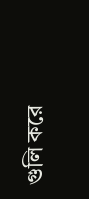গুলি করে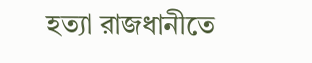হত্যা রাজধানীতে